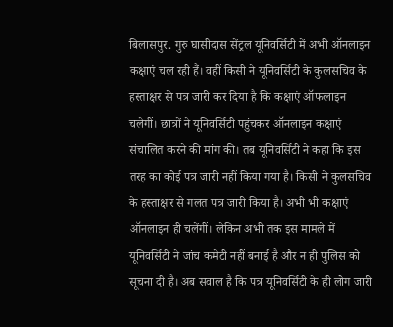बिलासपुर. गुरु घासीदास सेंट्रल यूनिवर्सिटी में अभी ऑनलाइन कक्षाएं चल रही हैं। वहीं किसी ने यूनिवर्सिटी के कुलसचिव के हस्ताक्षर से पत्र जारी कर दिया है कि कक्षाएं ऑफलाइन चलेगीं। छात्रों ने यूनिवर्सिटी पहुंचकर ऑनलाइन कक्षाएं संचालित करने की मांग की। तब यूनिवर्सिटी ने कहा कि इस तरह का कोई पत्र जारी नहीं किया गया है। किसी ने कुलसचिव के हस्ताक्षर से गलत पत्र जारी किया है। अभी भी कक्षाएं ऑनलाइन ही चलेंगीं। लेकिन अभी तक इस मामले में यूनिवर्सिटी ने जांच कमेटी नहीं बनाई है और न ही पुलिस को सूचना दी है। अब सवाल है कि पत्र यूनिवर्सिटी के ही लोग जारी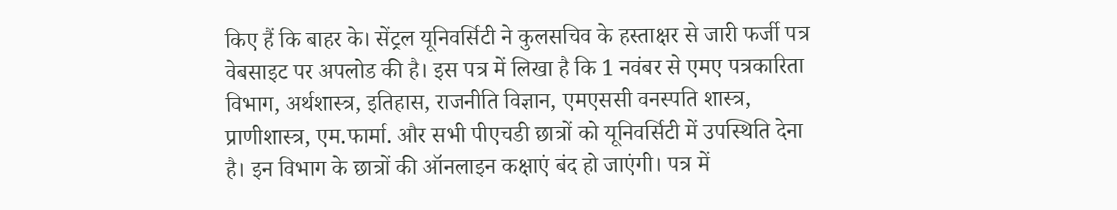किए हैं कि बाहर के। सेंट्रल यूनिवर्सिटी ने कुलसचिव के हस्ताक्षर से जारी फर्जी पत्र वेबसाइट पर अपलोड की है। इस पत्र में लिखा है कि 1 नवंबर से एमए पत्रकारिता विभाग, अर्थशास्त्र, इतिहास, राजनीति विज्ञान, एमएससी वनस्पति शास्त्र, प्राणीशास्त्र, एम.फार्मा. और सभी पीएचडी छात्रों को यूनिवर्सिटी में उपस्थिति देना है। इन विभाग के छात्रों की ऑनलाइन कक्षाएं बंद हो जाएंगी। पत्र में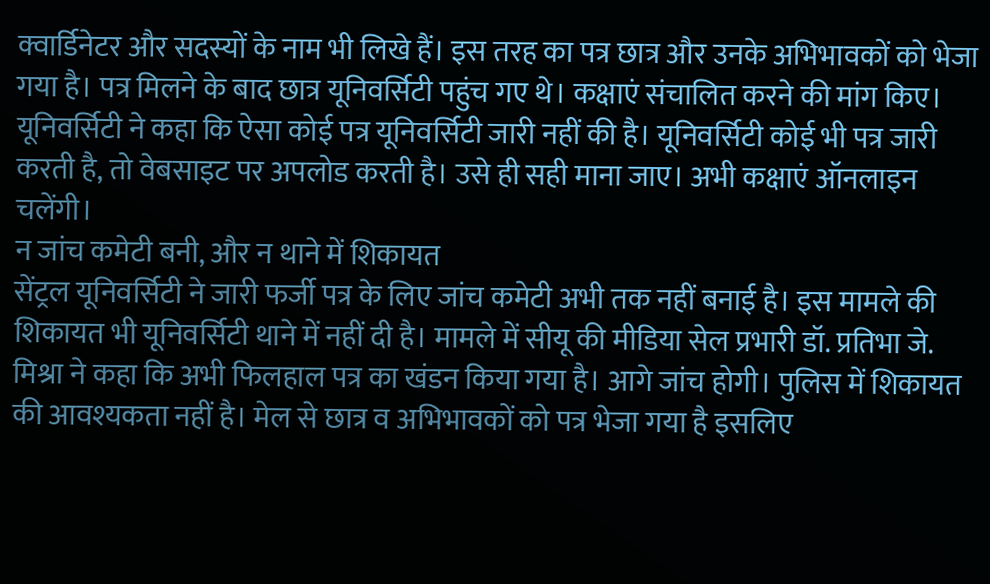क्वार्डिनेटर और सदस्यों के नाम भी लिखे हैं। इस तरह का पत्र छात्र और उनके अभिभावकों को भेजा गया है। पत्र मिलने के बाद छात्र यूनिवर्सिटी पहुंच गए थे। कक्षाएं संचालित करने की मांग किए। यूनिवर्सिटी ने कहा कि ऐसा कोई पत्र यूनिवर्सिटी जारी नहीं की है। यूनिवर्सिटी कोई भी पत्र जारी करती है, तो वेबसाइट पर अपलोड करती है। उसे ही सही माना जाए। अभी कक्षाएं ऑनलाइन चलेंगी।
न जांच कमेटी बनी, और न थाने में शिकायत
सेंट्रल यूनिवर्सिटी ने जारी फर्जी पत्र के लिए जांच कमेटी अभी तक नहीं बनाई है। इस मामले की शिकायत भी यूनिवर्सिटी थाने में नहीं दी है। मामले में सीयू की मीडिया सेल प्रभारी डॉ. प्रतिभा जे. मिश्रा ने कहा कि अभी फिलहाल पत्र का खंडन किया गया है। आगे जांच होगी। पुलिस में शिकायत की आवश्यकता नहीं है। मेल से छात्र व अभिभावकों को पत्र भेजा गया है इसलिए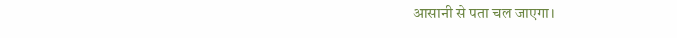आसानी से पता चल जाएगा।